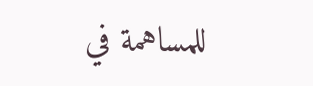للمساهمة في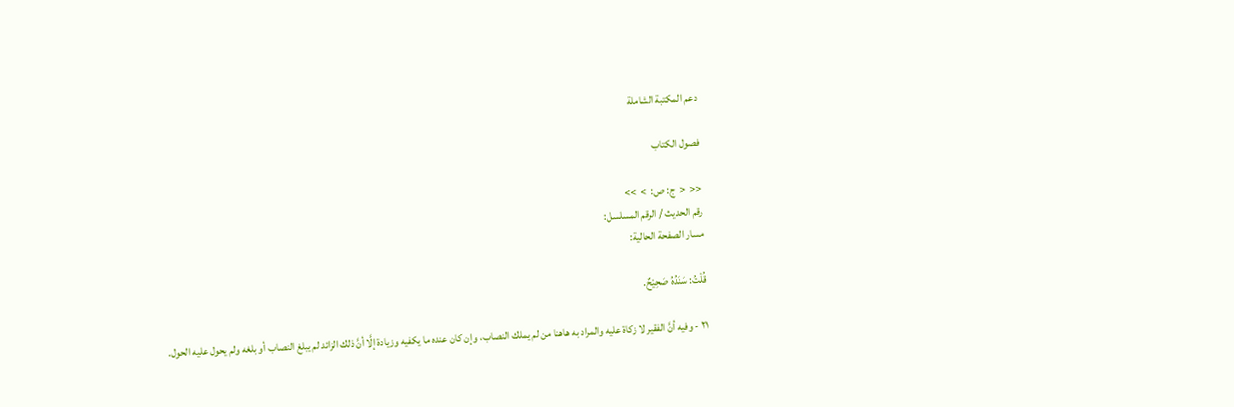دعم المكتبة الشاملة

فصول الكتاب

<<  <  ج: ص:  >  >>
رقم الحديث / الرقم المسلسل:
مسار الصفحة الحالية:

قُلْتُ: سَنَدُهُ صَحِيْحٌ.

٢١ - وفيه أنَّ الفقير لا زكاة عليه والمراد به هاهنا من لم يملك النصاب، وإن كان عنده ما يكفيه وزيادة إلَّا أنَّ ذلك الزائد لم يبلغ النصاب أو بلغه ولم يحول عليه الحول.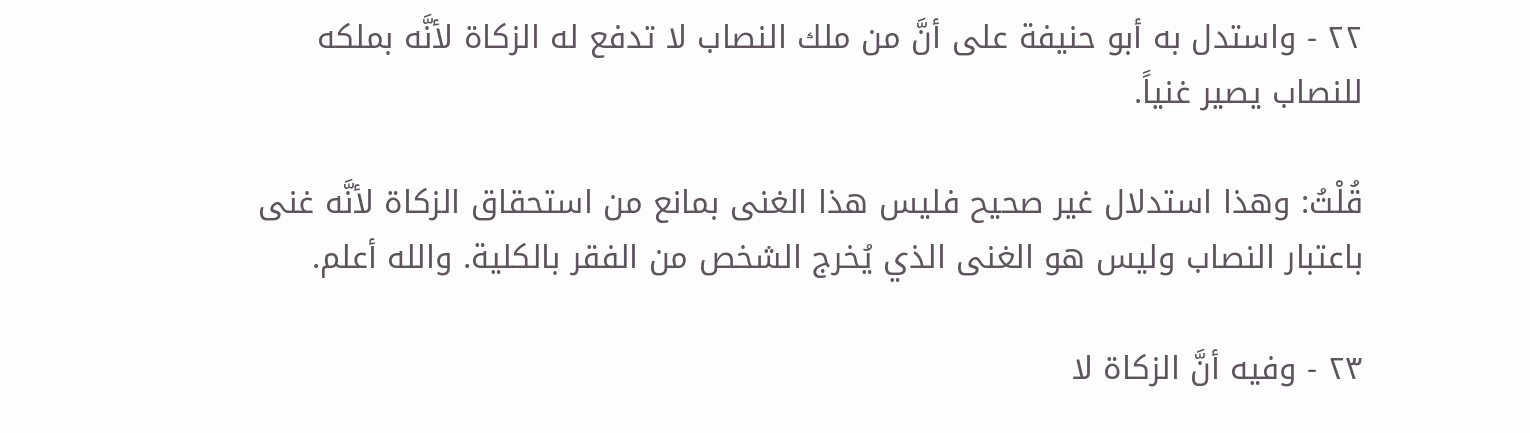٢٢ - واستدل به أبو حنيفة على أنَّ من ملك النصاب لا تدفع له الزكاة لأنَّه بملكه للنصاب يصير غنياً.

قُلْتُ: وهذا استدلال غير صحيح فليس هذا الغنى بمانع من استحقاق الزكاة لأنَّه غنى باعتبار النصاب وليس هو الغنى الذي يُخرج الشخص من الفقر بالكلية. والله أعلم.

٢٣ - وفيه أنَّ الزكاة لا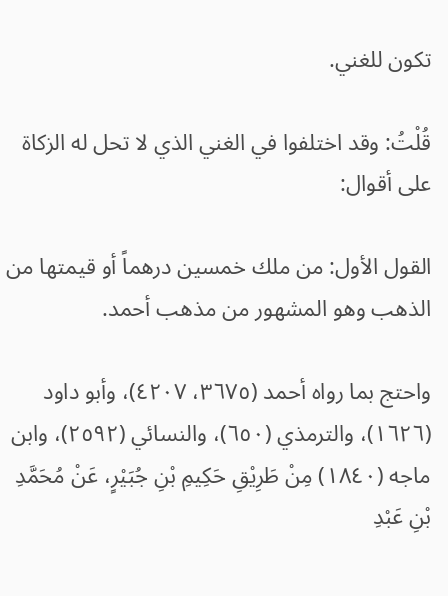تكون للغني.

قُلْتُ: وقد اختلفوا في الغني الذي لا تحل له الزكاة على أقوال:

القول الأول: من ملك خمسين درهماً أو قيمتها من الذهب وهو المشهور من مذهب أحمد.

واحتج بما رواه أحمد (٣٦٧٥، ٤٢٠٧)، وأبو داود (١٦٢٦)، والترمذي (٦٥٠)، والنسائي (٢٥٩٢)، وابن ماجه (١٨٤٠) مِنْ طَرِيْقِ حَكِيمِ بْنِ جُبَيْرٍ، عَنْ مُحَمَّدِ بْنِ عَبْدِ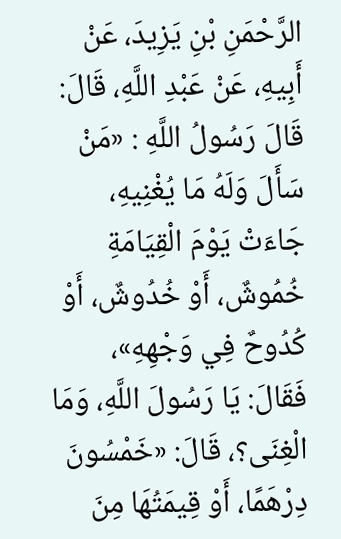الرَّحْمَنِ بْنِ يَزِيدَ، عَنْ أَبِيهِ، عَنْ عَبْدِ اللَّهِ، قَالَ: قَالَ رَسُولُ اللَّهِ : «مَنْ سَأَلَ وَلَهُ مَا يُغْنِيهِ، جَاءَتْ يَوْمَ الْقِيَامَةِ خُمُوشٌ، أَوْ خُدُوشٌ، أَوْ كُدُوحٌ فِي وَجْهِهِ»، فَقَالَ: يَا رَسُولَ اللَّهِ، وَمَا الْغِنَى؟، قَالَ: «خَمْسُونَ دِرْهَمًا، أَوْ قِيمَتُهَا مِنَ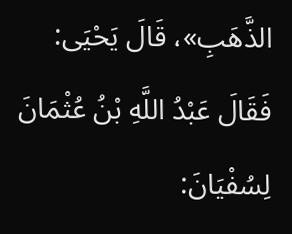الذَّهَبِ»، قَالَ يَحْيَى: فَقَالَ عَبْدُ اللَّهِ بْنُ عُثْمَانَ لِسُفْيَانَ: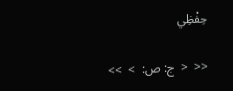حِفْظِي

<<  <  ج: ص:  >  >>